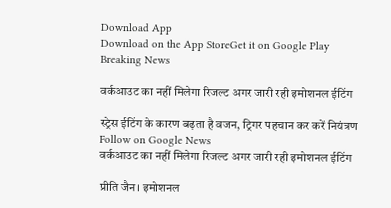Download App
Download on the App StoreGet it on Google Play
Breaking News

वर्कआउट का नहीं मिलेगा रिजल्ट अगर जारी रही इमोशनल ईटिंग

स्ट्रेस ईटिंग के कारण बढ़ता है वजन, ट्रिगर पहचान कर करें नियंत्रण
Follow on Google News
वर्कआउट का नहीं मिलेगा रिजल्ट अगर जारी रही इमोशनल ईटिंग

प्रीति जैन। इमोशनल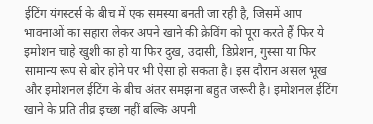ईटिंग यंगस्टर्स के बीच में एक समस्या बनती जा रही है, जिसमें आप भावनाओं का सहारा लेकर अपने खाने की क्रेविंग को पूरा करते हैं फिर ये इमोशन चाहे खुशी का हो या फिर दुख, उदासी, डिप्रेशन, गुस्सा या फिर सामान्य रूप से बोर होने पर भी ऐसा हो सकता है। इस दौरान असल भूख और इमोशनल ईटिंग के बीच अंतर समझना बहुत जरूरी है। इमोशनल ईटिंग खाने के प्रति तीव्र इच्छा नहीं बल्कि अपनी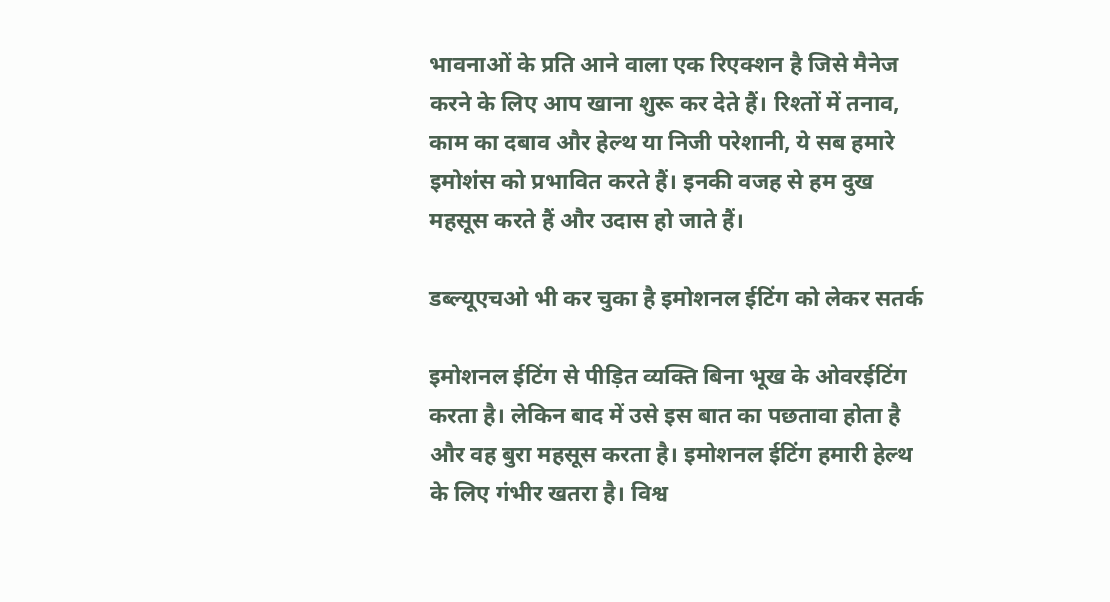भावनाओं के प्रति आने वाला एक रिएक्शन है जिसे मैनेज करने के लिए आप खाना शुरू कर देते हैं। रिश्तों में तनाव, काम का दबाव और हेल्थ या निजी परेशानी, ये सब हमारे इमोशंस को प्रभावित करते हैं। इनकी वजह से हम दुख महसूस करते हैं और उदास हो जाते हैं।

डब्ल्यूएचओ भी कर चुका है इमोशनल ईटिंग को लेकर सतर्क

इमोशनल ईटिंग से पीड़ित व्यक्ति बिना भूख के ओवरईटिंग करता है। लेकिन बाद में उसे इस बात का पछतावा होता है और वह बुरा महसूस करता है। इमोशनल ईटिंग हमारी हेल्थ के लिए गंभीर खतरा है। विश्व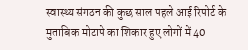स्वास्थ्य संगठन की कुछ साल पहले आई रिपोर्ट के मुताबिक मोटापे का शिकार हुए लोगों में 40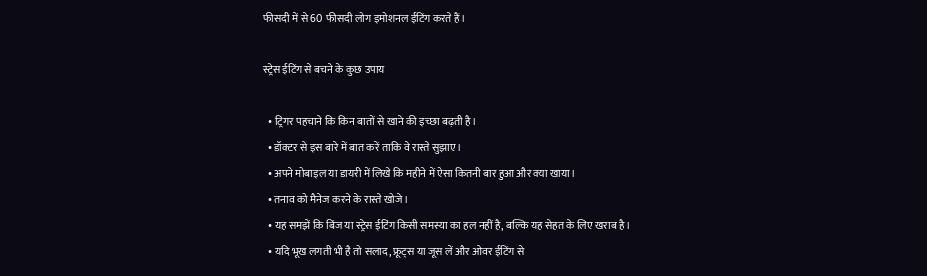फीसदी में से 60 फीसदी लोग इमोशनल ईटिंग करते हैं।

स्ट्रेस ईटिंग से बचने के कुछ उपाय

  • ट्रिगर पहचाने कि किन बातों से खाने की इच्छा बढ़ती है।
  • डॉक्टर से इस बारे में बात करें ताकि वे रास्ते सुझाए।
  • अपने मोबाइल या डायरी में लिखे कि महीने में ऐसा कितनी बार हुआ और क्या खाया।
  • तनाव को मैनेज करने के रास्ते खोजे।
  • यह समझें कि बिंज या स्ट्रेस ईटिंग किसी समस्या का हल नहीं है, बल्कि यह सेहत के लिए खराब है।
  • यदि भूख लगती भी है तो सलाद, फ्रूट्स या जूस लें और ओवर ईटिंग से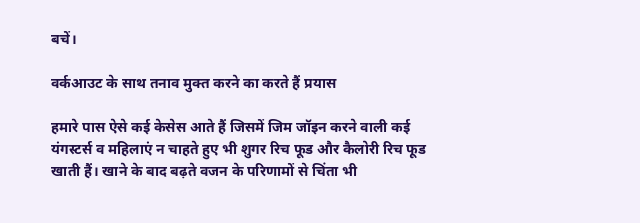बचें।

वर्कआउट के साथ तनाव मुक्त करने का करते हैं प्रयास

हमारे पास ऐसे कई केसेस आते हैं जिसमें जिम जॉइन करने वाली कई यंगस्टर्स व महिलाएं न चाहते हुए भी शुगर रिच फूड और कैलोरी रिच फूड खाती हैं। खाने के बाद बढ़ते वजन के परिणामों से चिंता भी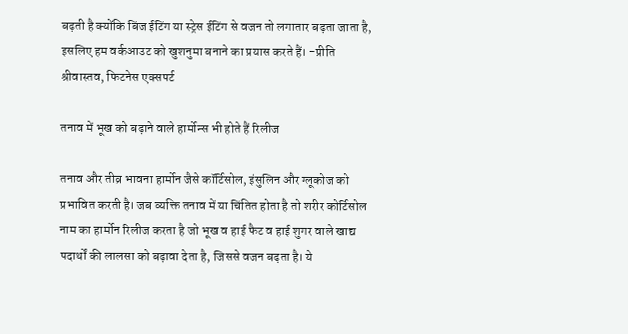बढ़ती है क्योंकि बिंज ईटिंग या स्ट्रेस ईटिंग से वजन तो लगातार बढ़ता जाता है, इसलिए हम वर्कआउट को खुशनुमा बनाने का प्रयास करते हैं। -प्रीति श्रीवास्तव, फिटनेस एक्सपर्ट

तनाव में भूख को बढ़ाने वाले हार्मोन्स भी होते हैं रिलीज

तनाव और तीव्र भावना हार्मोन जैसे कॉर्टिसोल, इंसुलिन और ग्लूकोज को प्रभावित करती है। जब व्यक्ति तनाव में या चिंतित होता है तो शरीर कोर्टिसोल नाम का हार्मोन रिलीज करता है जो भूख व हाई फैट व हाई शुगर वाले खाद्य पदार्थों की लालसा को बढ़ावा देता है, जिससे वजन बढ़ता है। ये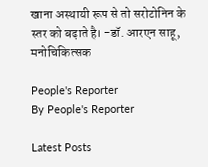खाना अस्थायी रूप से तो सरोटोनिन के स्तर को बढ़ाते है। -डॉ. आरएन साहू, मनोचिकित्सक

People's Reporter
By People's Reporter

Latest Posts